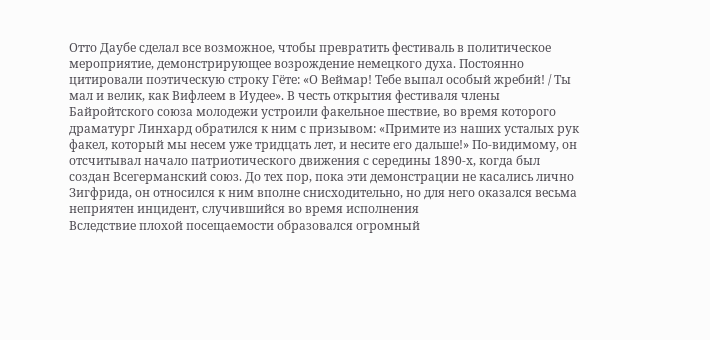Отто Даубе сделал все возможное, чтобы превратить фестиваль в политическое мероприятие, демонстрирующее возрождение немецкого духа. Постоянно цитировали поэтическую строку Гёте: «О Веймар! Тебе выпал особый жребий! / Ты мал и велик, как Вифлеем в Иудее». В честь открытия фестиваля члены Байройтского союза молодежи устроили факельное шествие, во время которого драматург Линхард обратился к ним с призывом: «Примите из наших усталых рук факел, который мы несем уже тридцать лет, и несите его дальше!» По-видимому, он отсчитывал начало патриотического движения с середины 1890-х, когда был создан Всегерманский союз. До тех пор, пока эти демонстрации не касались лично Зигфрида, он относился к ним вполне снисходительно, но для него оказался весьма неприятен инцидент, случившийся во время исполнения
Вследствие плохой посещаемости образовался огромный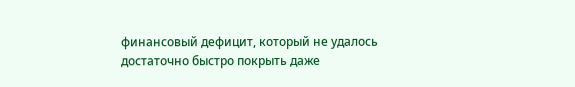финансовый дефицит, который не удалось достаточно быстро покрыть даже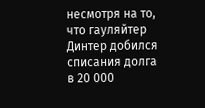несмотря на то, что гауляйтер Динтер добился списания долга в 20 000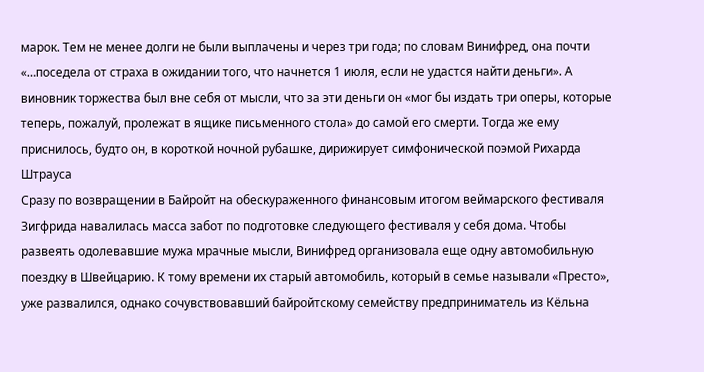марок. Тем не менее долги не были выплачены и через три года; по словам Винифред, она почти «…поседела от страха в ожидании того, что начнется 1 июля, если не удастся найти деньги». А виновник торжества был вне себя от мысли, что за эти деньги он «мог бы издать три оперы, которые теперь, пожалуй, пролежат в ящике письменного стола» до самой его смерти. Тогда же ему приснилось, будто он, в короткой ночной рубашке, дирижирует симфонической поэмой Рихарда Штрауса
Сразу по возвращении в Байройт на обескураженного финансовым итогом веймарского фестиваля Зигфрида навалилась масса забот по подготовке следующего фестиваля у себя дома. Чтобы развеять одолевавшие мужа мрачные мысли, Винифред организовала еще одну автомобильную поездку в Швейцарию. К тому времени их старый автомобиль, который в семье называли «Престо», уже развалился, однако сочувствовавший байройтскому семейству предприниматель из Кёльна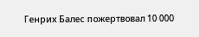Генрих Балес пожертвовал 10 000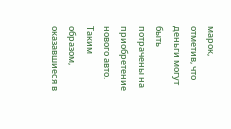марок, отметив, что деньги могут быть потрачены на приобретение нового авто. Таким образом, оказавшиеся в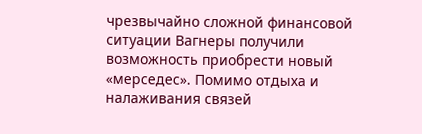чрезвычайно сложной финансовой ситуации Вагнеры получили возможность приобрести новый «мерседес». Помимо отдыха и налаживания связей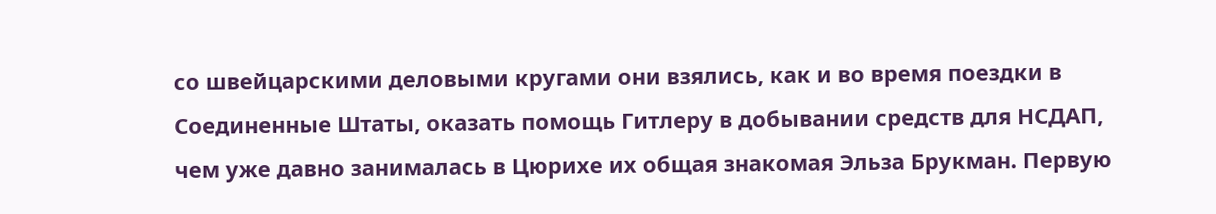со швейцарскими деловыми кругами они взялись, как и во время поездки в Соединенные Штаты, оказать помощь Гитлеру в добывании средств для НСДАП, чем уже давно занималась в Цюрихе их общая знакомая Эльза Брукман. Первую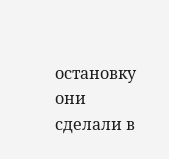остановку они сделали в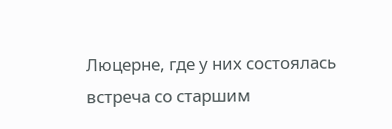Люцерне, где у них состоялась встреча со старшим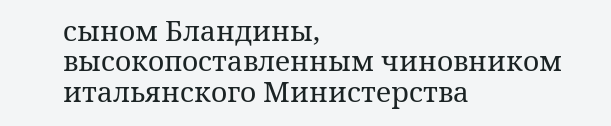сыном Бландины, высокопоставленным чиновником итальянского Министерства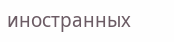иностранных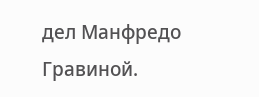дел Манфредо Гравиной.